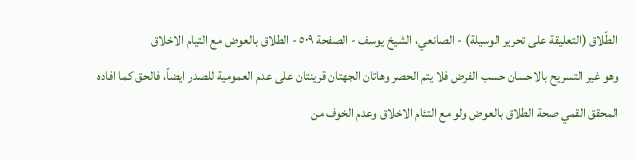الطّلاق (التعليقة على تحرير الوسيلة) - الصانعي، الشيخ يوسف - الصفحة ٥٠٩ - الطلاق بالعوض مع التيام الاخلاق
وهو غير التسريح بالاحسان حسب الفرض فلا يتم الحصر وهاتان الجهتان قرينتان على عدم العمومية للصدر ايضاً، فالحق كما افاده المحقق القمي صحة الطلاق بالعوض ولو مع التئام الاخلاق وعدم الخوف من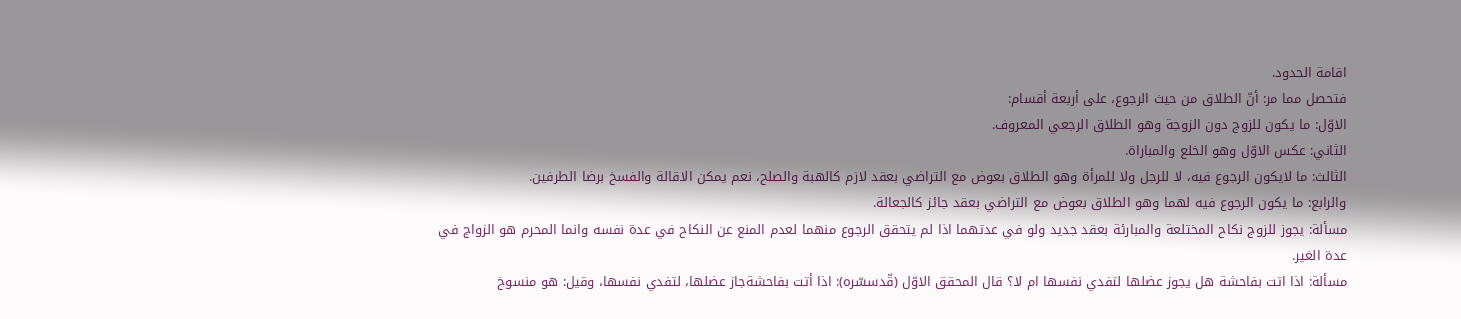اقامة الحدود.
فتحصل مما مر: أنّ الطلاق من حيث الرجوع، على أربعة أقسام:
الاوّل: ما يكون للزوج دون الزوجة وهو الطلاق الرجعي المعروف.
الثاني: عكس الاوّل وهو الخلع والمباراة.
الثالث: ما لايكون الرجوع فيه، لا للرجل ولا للمرأة وهو الطلاق بعوض مع التراضي بعقد لازم كالهبة والصلح، نعم يمكن الاقالة والفسخ برضا الطرفين.
والرابع: ما يكون الرجوع فيه لهما وهو الطلاق بعوض مع التراضي بعقد جائز كالجعالة.
مسألة: يجوز للزوج نكاح المختلعة والمبارئة بعقد جديد ولو في عدتهما اذا لم يتحقق الرجوع منهما لعدم المنع عن النكاح في عدة نفسه وانما المحرم هو الزواج في عدة الغير.
مسألة: اذا اتت بفاحشة هل يجوز عضلها لتفدي نفسها ام لا؟ قال المحقق الاوّل (قّدسسّره): اذا أتت بفاحشةجاز عضلها، لتفدي نفسها، وقيل: هو منسوخ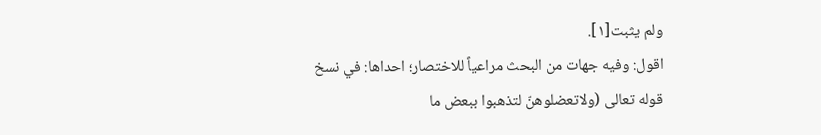ولم يثبت[١].
اقول: وفيه جهات من البحث مراعياً للاختصار؛ احداها: في نسخ قوله تعالى (ولاتعضلوهنّ لتذهبوا ببعض ما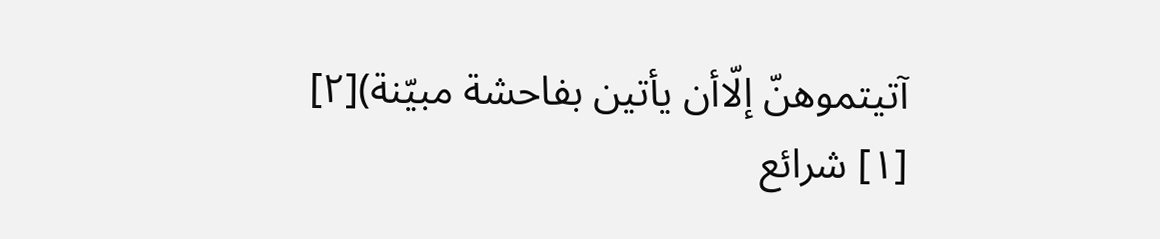آتيتموهنّ إلّاأن يأتين بفاحشة مبيّنة)[٢]
[١] شرائع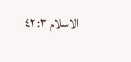الاسلام ٣: ٤٢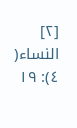[٢] النساء( ٤): ١٩